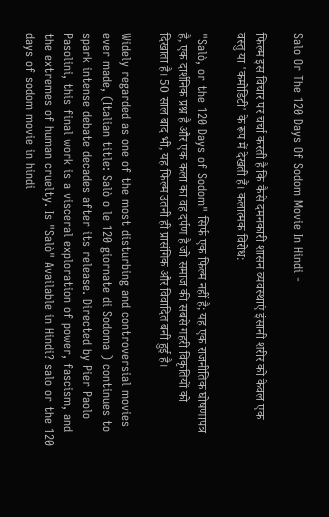Salo Or The 120 Days Of Sodom Movie In Hindi -

फिल्म इस विचार पर चर्चा करती है कि कैसे दमनकारी शासन व्यवस्थाएं इंसानी शरीर को केवल एक वस्तु या 'कमोडिटी' के रूप में देखती हैं। कलात्मक विरोध:

"Salò, or the 120 Days of Sodom" सिर्फ एक फिल्म नहीं है; यह एक राजनीतिक घोषणापत्र है, एक दार्शनिक प्रश्न है और एक कला का वह दर्पण है जो समाज की सबसे गहरी विकृतियों को दिखाता है। 50 साल बाद भी, यह फिल्म उतनी ही प्रासंगिक और विवादित बनी हुई है।

Widely regarded as one of the most disturbing and controversial movies ever made, (Italian title: Salò o le 120 giornate di Sodoma ) continues to spark intense debate decades after its release. Directed by Pier Paolo Pasolini, this final work is a visceral exploration of power, fascism, and the extremes of human cruelty. Is "Salò" Available in Hindi? salo or the 120 days of sodom movie in hindi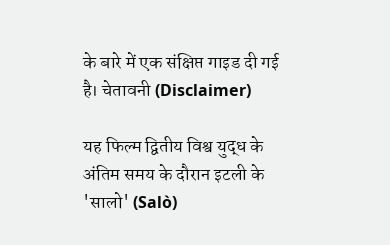के बारे में एक संक्षिप्त गाइड दी गई है। चेतावनी (Disclaimer)

यह फिल्म द्वितीय विश्व युद्ध के अंतिम समय के दौरान इटली के 'सालो' (Salò)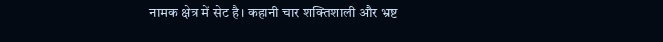नामक क्षेत्र में सेट है। कहानी चार शक्तिशाली और भ्रष्ट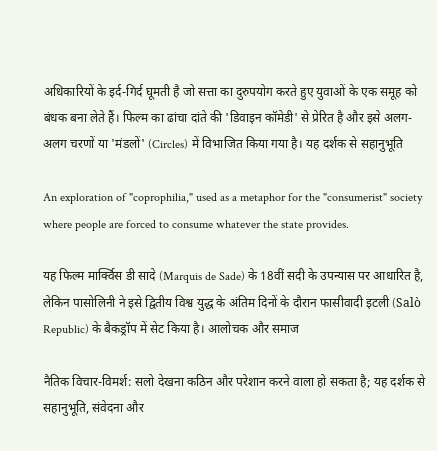अधिकारियों के इर्द-गिर्द घूमती है जो सत्ता का दुरुपयोग करते हुए युवाओं के एक समूह को बंधक बना लेते हैं। फिल्म का ढांचा दांते की 'डिवाइन कॉमेडी' से प्रेरित है और इसे अलग-अलग चरणों या 'मंडलों' (Circles) में विभाजित किया गया है। यह दर्शक से सहानुभूति

An exploration of "coprophilia," used as a metaphor for the "consumerist" society where people are forced to consume whatever the state provides.

यह फिल्म मार्क्विस डी सादे (Marquis de Sade) के 18वीं सदी के उपन्यास पर आधारित है, लेकिन पासोलिनी ने इसे द्वितीय विश्व युद्ध के अंतिम दिनों के दौरान फासीवादी इटली (Salò Republic) के बैकड्रॉप में सेट किया है। आलोचक और समाज

नैतिक विचार-विमर्श: सलो देखना कठिन और परेशान करने वाला हो सकता है; यह दर्शक से सहानुभूति, संवेदना और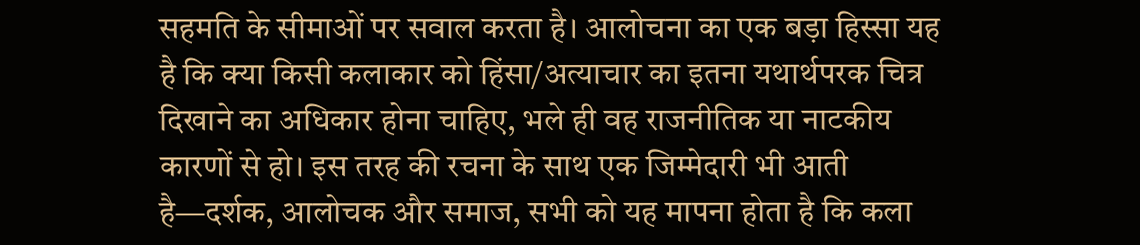सहमति के सीमाओं पर सवाल करता है। आलोचना का एक बड़ा हिस्सा यह है कि क्या किसी कलाकार को हिंसा/अत्याचार का इतना यथार्थपरक चित्र दिखाने का अधिकार होना चाहिए, भले ही वह राजनीतिक या नाटकीय कारणों से हो। इस तरह की रचना के साथ एक जिम्मेदारी भी आती है—दर्शक, आलोचक और समाज, सभी को यह मापना होता है कि कला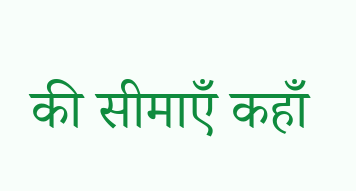की सीमाएँ कहाँ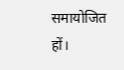समायोजित हों।